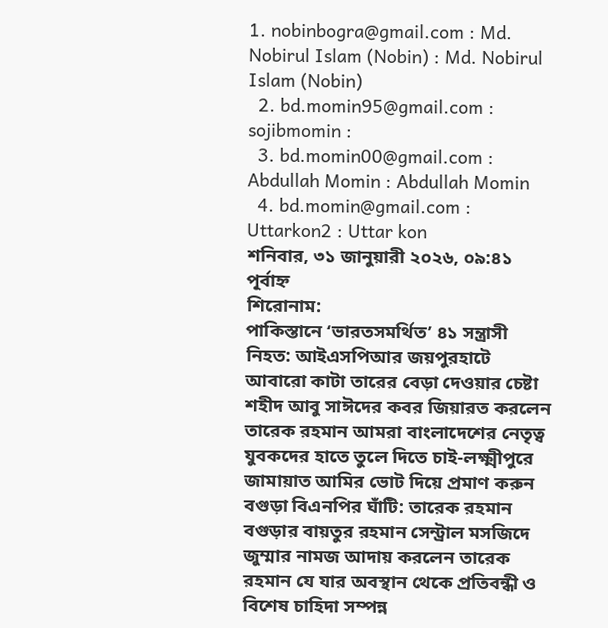1. nobinbogra@gmail.com : Md. Nobirul Islam (Nobin) : Md. Nobirul Islam (Nobin)
  2. bd.momin95@gmail.com : sojibmomin :
  3. bd.momin00@gmail.com : Abdullah Momin : Abdullah Momin
  4. bd.momin@gmail.com : Uttarkon2 : Uttar kon
শনিবার, ৩১ জানুয়ারী ২০২৬, ০৯:৪১ পূর্বাহ্ন
শিরোনাম:
পাকিস্তানে ‘ভারতসমর্থিত’ ৪১ সন্ত্রাসী নিহত: আইএসপিআর জয়পুরহাটে আবারো কাটা তারের বেড়া দেওয়ার চেষ্টা শহীদ আবু সাঈদের কবর জিয়ারত করলেন তারেক রহমান আমরা বাংলাদেশের নেতৃত্ব যুবকদের হাতে তুলে দিতে চাই-লক্ষ্মীপুরে জামায়াত আমির ভোট দিয়ে প্রমাণ করুন বগুড়া বিএনপির ঘাঁটি: তারেক রহমান বগুড়ার বায়তুর রহমান সেন্ট্রাল মসজিদে জুম্মার নামজ আদায় করলেন তারেক রহমান যে যার অবস্থান থেকে প্রতিবন্ধী ও বিশেষ চাহিদা সম্পন্ন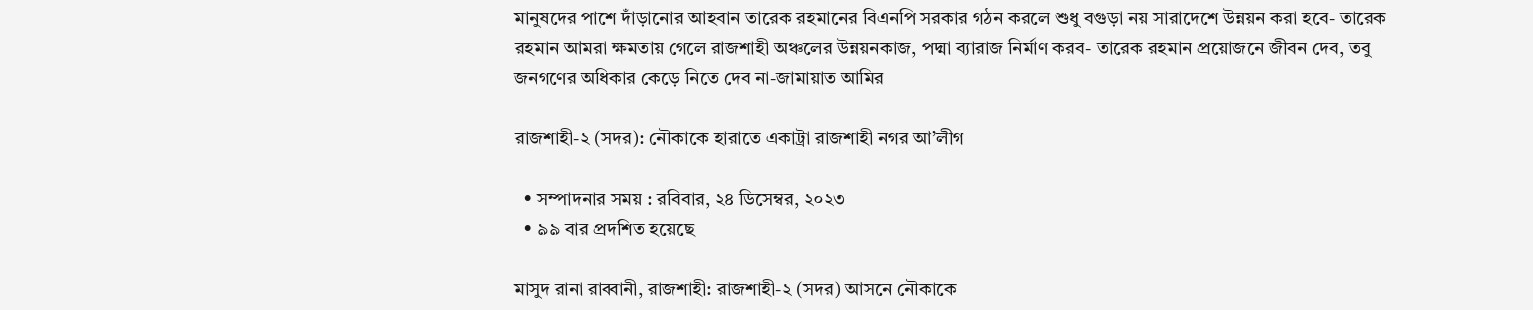মানুষদের পাশে দাঁড়ানোর আহবান তারেক রহমানের বিএনপি সরকার গঠন করলে শুধু বগুড়া নয় সারাদেশে উন্নয়ন করা হবে- তারেক রহমান আমরা ক্ষমতায় গেলে রাজশাহী অঞ্চলের উন্নয়নকাজ, পদ্মা ব্যারাজ নির্মাণ করব- তারেক রহমান প্রয়োজনে জীবন দেব, তবু জনগণের অধিকার কেড়ে নিতে দেব না-জামায়াত আমির

রাজশাহী-২ (সদর): নৌকাকে হারাতে একাট্রা রাজশাহী নগর আ’লীগ

  • সম্পাদনার সময় : রবিবার, ২৪ ডিসেম্বর, ২০২৩
  • ৯৯ বার প্রদশিত হয়েছে

মাসুদ রানা রাব্বানী, রাজশাহী: রাজশাহী-২ (সদর) আসনে নৌকাকে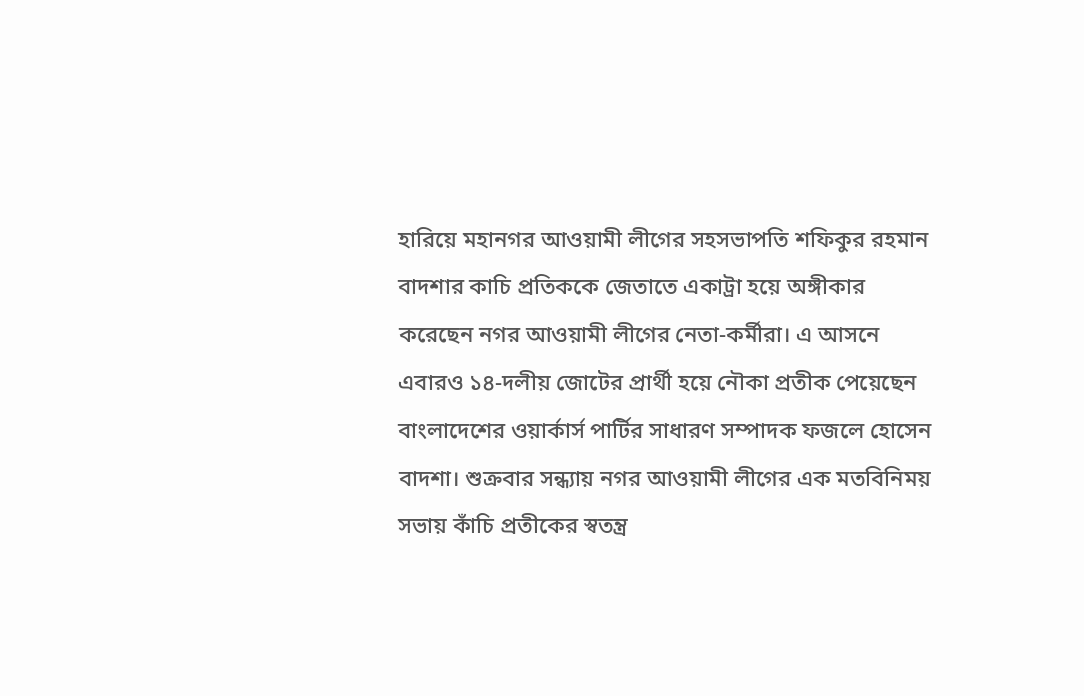হারিয়ে মহানগর আওয়ামী লীগের সহসভাপতি শফিকুর রহমান বাদশার কাচি প্রতিককে জেতাতে একাট্রা হয়ে অঙ্গীকার করেছেন নগর আওয়ামী লীগের নেতা-কর্মীরা। এ আসনে এবারও ১৪-দলীয় জোটের প্রার্থী হয়ে নৌকা প্রতীক পেয়েছেন বাংলাদেশের ওয়ার্কার্স পার্টির সাধারণ সম্পাদক ফজলে হোসেন বাদশা। শুক্রবার সন্ধ্যায় নগর আওয়ামী লীগের এক মতবিনিময় সভায় কাঁচি প্রতীকের স্বতন্ত্র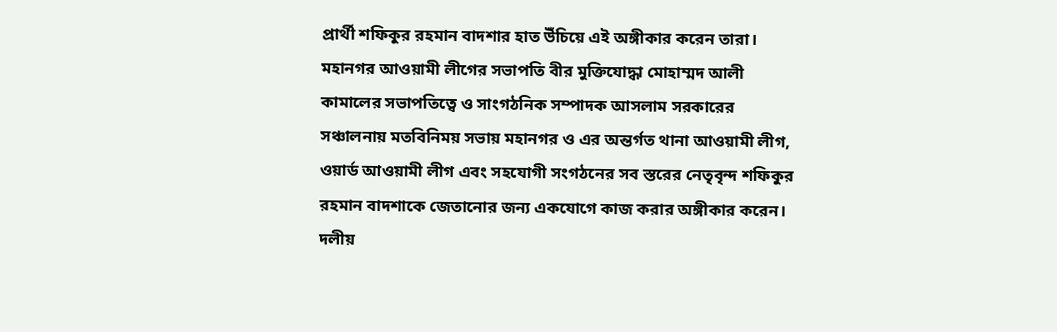প্রার্থী শফিকুর রহমান বাদশার হাত উঁচিয়ে এই অঙ্গীকার করেন তারা। মহানগর আওয়ামী লীগের সভাপতি বীর মুক্তিযোদ্ধা মোহাম্মদ আলী কামালের সভাপতিত্বে ও সাংগঠনিক সম্পাদক আসলাম সরকারের সঞ্চালনায় মতবিনিময় সভায় মহানগর ও এর অন্তর্গত থানা আওয়ামী লীগ, ওয়ার্ড আওয়ামী লীগ এবং সহযোগী সংগঠনের সব স্তরের নেতৃবৃন্দ শফিকুর রহমান বাদশাকে জেতানোর জন্য একযোগে কাজ করার অঙ্গীকার করেন।
দলীয়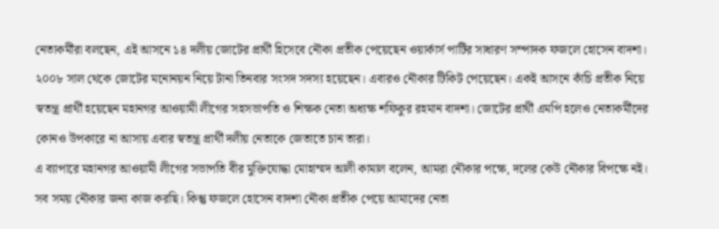নেতাকর্মীরা বলছেন, এই আসনে ১৪ দলীয় জোটের প্রার্থী হিসেবে নৌকা প্রতীক পেয়েছেন ওয়ার্কার্স পার্টির সাধারণ সম্পাদক ফজলে হোসেন বাদশা। ২০০৮ সাল থেকে জোটের মনোনয়ন নিয়ে টানা তিনবার সংসদ সদস্য হয়েছেন। এবারও নৌকার টিকিট পেয়েছেন। একই আসনে কাঁচি প্রতীক নিয়ে স্বতন্ত্র প্রার্থী হয়েছেন মহানগর আওয়ামী লীগের সহসভাপতি ও শিক্ষক নেতা অধ্যক্ষ শফিকুর রহমান বাদশা। জোটের প্রার্থী এমপি হলেও নেতাকর্মীদের কোনও উপকারে না আসায় এবার স্বতন্ত্র প্রার্থী দলীয় নেতাকে জেতাতে চান তারা।
এ ব্যাপারে মহানগর আওয়ামী লীগের সভাপতি বীর মুক্তিযোদ্ধা মোহাম্মদ আলী কামাল বলেন, আমরা নৌকার পক্ষে, দলের কেউ নৌকার বিপক্ষে নই। সব সময় নৌকার জন্য কাজ করছি। কিন্তু ফজলে হোসেন বাদশা নৌকা প্রতীক পেয়ে আমাদের নেতা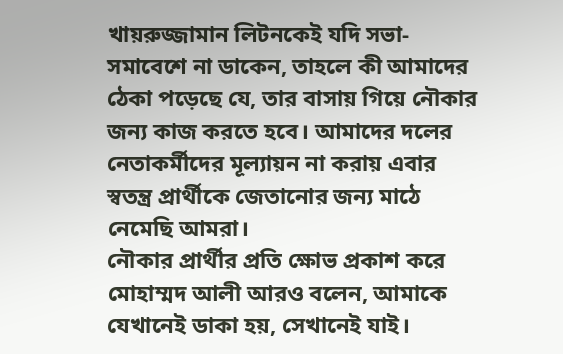খায়রুজ্জামান লিটনকেই যদি সভা-সমাবেশে না ডাকেন, তাহলে কী আমাদের ঠেকা পড়েছে যে, তার বাসায় গিয়ে নৌকার জন্য কাজ করতে হবে। আমাদের দলের নেতাকর্মীদের মূল্যায়ন না করায় এবার স্বতন্ত্র প্রার্থীকে জেতানোর জন্য মাঠে নেমেছি আমরা।
নৌকার প্রার্থীর প্রতি ক্ষোভ প্রকাশ করে মোহাম্মদ আলী আরও বলেন, আমাকে যেখানেই ডাকা হয়, সেখানেই যাই।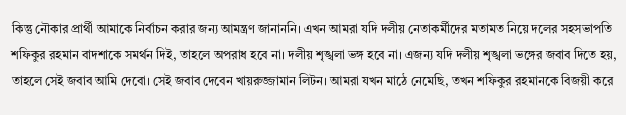কিন্তু নৌকার প্রার্থী আমাকে নির্বাচন করার জন্য আমন্ত্রণ জানাননি। এখন আমরা যদি দলীয় নেতাকর্মীদের মতামত নিয়ে দলের সহসভাপতি শফিকুর রহমান বাদশাকে সমর্থন দিই, তাহলে অপরাধ হবে না। দলীয় শৃঙ্খলা ভঙ্গ হবে না। এজন্য যদি দলীয় শৃঙ্খলা ভঙ্গের জবাব দিতে হয়, তাহলে সেই জবাব আমি দেবো। সেই জবাব দেবেন খায়রুজ্জামান লিটন। আমরা যখন মাঠে নেমেছি, তখন শফিকুর রহমানকে বিজয়ী করে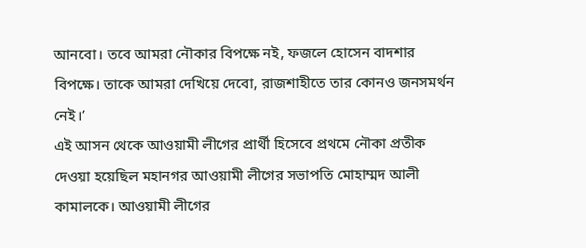আনবো। তবে আমরা নৌকার বিপক্ষে নই, ফজলে হোসেন বাদশার বিপক্ষে। তাকে আমরা দেখিয়ে দেবো, রাজশাহীতে তার কোনও জনসমর্থন নেই।’
এই আসন থেকে আওয়ামী লীগের প্রার্থী হিসেবে প্রথমে নৌকা প্রতীক দেওয়া হয়েছিল মহানগর আওয়ামী লীগের সভাপতি মোহাম্মদ আলী কামালকে। আওয়ামী লীগের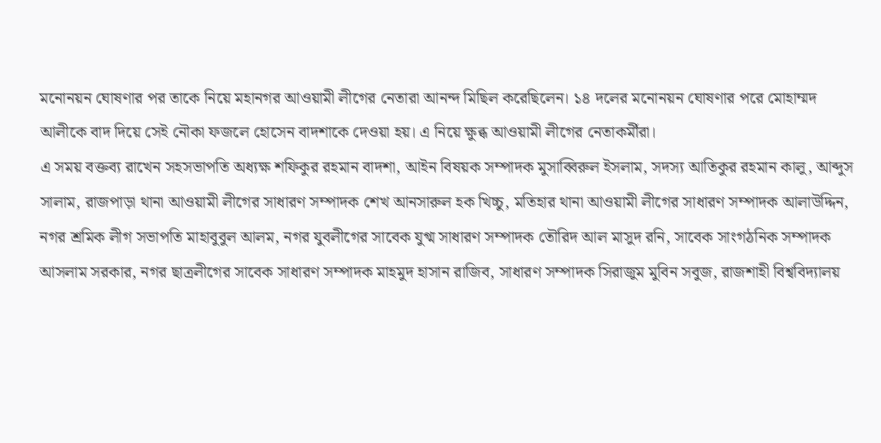মনোনয়ন ঘোষণার পর তাকে নিয়ে মহানগর আওয়ামী লীগের নেতারা আনন্দ মিছিল করেছিলেন। ১৪ দলের মনোনয়ন ঘোষণার পরে মোহাম্মদ আলীকে বাদ দিয়ে সেই নৌকা ফজলে হোসেন বাদশাকে দেওয়া হয়। এ নিয়ে ক্ষুব্ধ আওয়ামী লীগের নেতাকর্মীরা।
এ সময় বক্তব্য রাখেন সহসভাপতি অধ্যক্ষ শফিকুর রহমান বাদশা, আইন বিষয়ক সম্পাদক মুসাব্বিরুল ইসলাম, সদস্য আতিকুর রহমান কালু, আব্দুস সালাম, রাজপাড়া থানা আওয়ামী লীগের সাধারণ সম্পাদক শেখ আনসারুল হক খিচ্চু, মতিহার থানা আওয়ামী লীগের সাধারণ সম্পাদক আলাউদ্দিন, নগর শ্রমিক লীগ সভাপতি মাহাবুবুল আলম, নগর যুবলীগের সাবেক যুগ্ম সাধারণ সম্পাদক তৌরিদ আল মাসুদ রনি, সাবেক সাংগঠনিক সম্পাদক আসলাম সরকার, নগর ছাত্রলীগের সাবেক সাধারণ সম্পাদক মাহমুদ হাসান রাজিব, সাধারণ সম্পাদক সিরাজুম মুবিন সবুজ, রাজশাহী বিশ্ববিদ্যালয়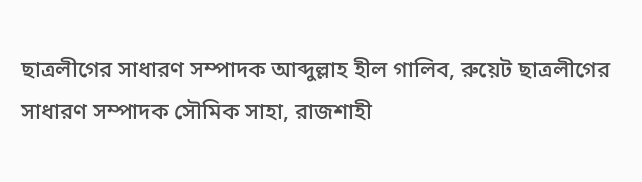ছাত্রলীগের সাধারণ সম্পাদক আব্দুল্লাহ হীল গালিব, রুয়েট ছাত্রলীগের সাধারণ সম্পাদক সৌমিক সাহা, রাজশাহী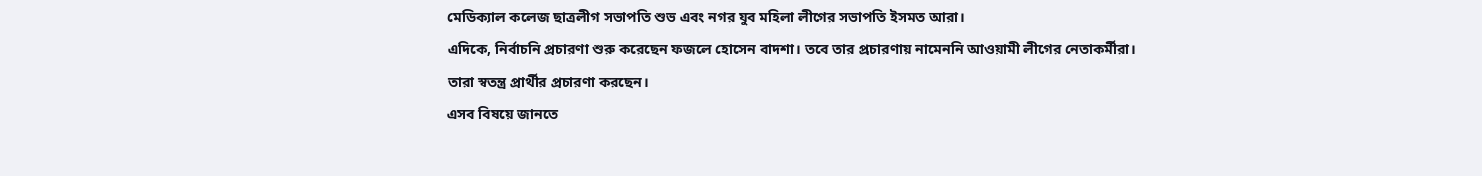মেডিক্যাল কলেজ ছাত্রলীগ সভাপতি শুভ এবং নগর যুব মহিলা লীগের সভাপতি ইসমত আরা।
এদিকে, নির্বাচনি প্রচারণা শুরু করেছেন ফজলে হোসেন বাদশা। তবে তার প্রচারণায় নামেননি আওয়ামী লীগের নেতাকর্মীরা। তারা স্বতন্ত্র প্রার্থীর প্রচারণা করছেন।
এসব বিষয়ে জানতে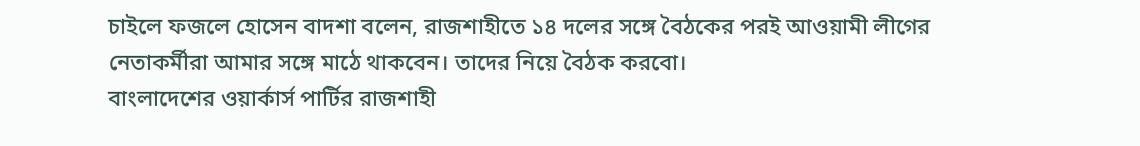চাইলে ফজলে হোসেন বাদশা বলেন, রাজশাহীতে ১৪ দলের সঙ্গে বৈঠকের পরই আওয়ামী লীগের নেতাকর্মীরা আমার সঙ্গে মাঠে থাকবেন। তাদের নিয়ে বৈঠক করবো।
বাংলাদেশের ওয়ার্কার্স পার্টির রাজশাহী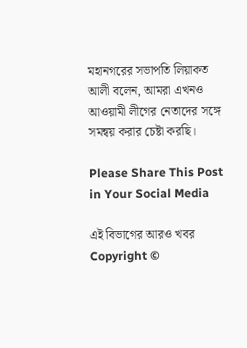মহানগরের সভাপতি লিয়াকত আলী বলেন, আমরা এখনও আওয়ামী লীগের নেতাদের সঙ্গে সমন্বয় করার চেষ্টা করছি।

Please Share This Post in Your Social Media

এই বিভাগের আরও খবর
Copyright ©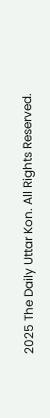2025 The Daily Uttar Kon. All Rights Reserved.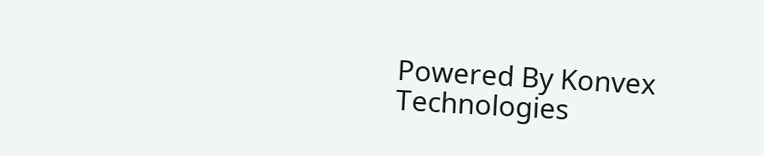Powered By Konvex Technologies